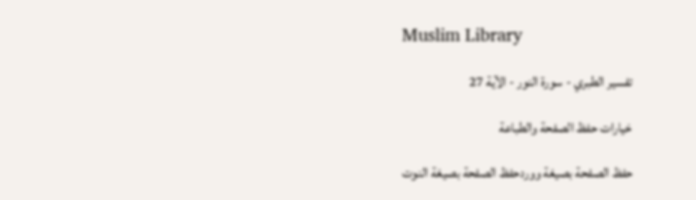Muslim Library

تفسير الطبري - سورة النور - الآية 27

خيارات حفظ الصفحة والطباعة

حفظ الصفحة بصيغة ووردحفظ الصفحة بصيغة النوت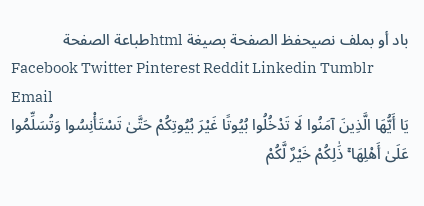باد أو بملف نصيحفظ الصفحة بصيغة htmlطباعة الصفحة
Facebook Twitter Pinterest Reddit Linkedin Tumblr Email
يَا أَيُّهَا الَّذِينَ آمَنُوا لَا تَدْخُلُوا بُيُوتًا غَيْرَ بُيُوتِكُمْ حَتَّىٰ تَسْتَأْنِسُوا وَتُسَلِّمُوا عَلَىٰ أَهْلِهَا ۚ ذَٰلِكُمْ خَيْرٌ لَّكُمْ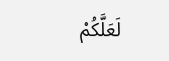لَعَلَّكُمْ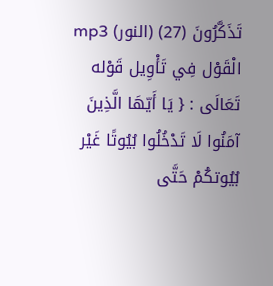تَذَكَّرُونَ (27) (النور) mp3
الْقَوْل فِي تَأْوِيل قَوْله تَعَالَى : { يَا أَيّهَا الَّذِينَ آمَنُوا لَا تَدْخُلُوا بُيُوتًا غَيْر بُيُوتكُمْ حَتَّى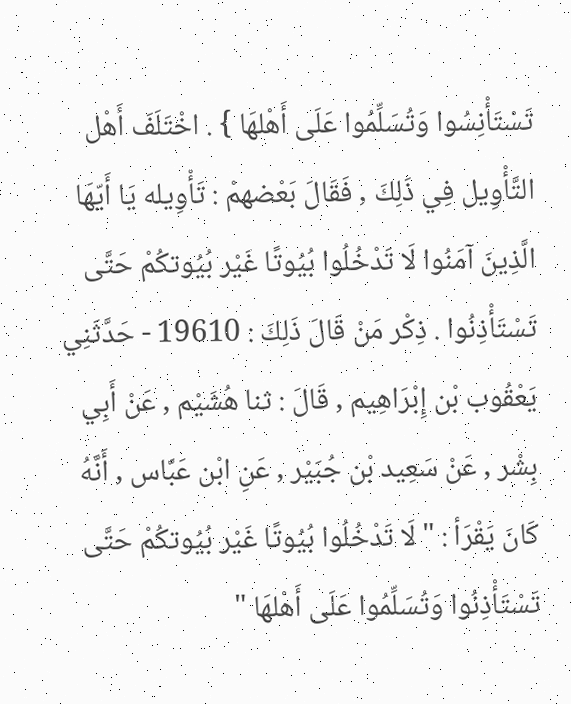تَسْتَأْنِسُوا وَتُسَلِّمُوا عَلَى أَهْلهَا } . اخْتَلَفَ أَهْل التَّأْوِيل فِي ذَلِكَ , فَقَالَ بَعْضهمْ : تَأْوِيله يَا أَيّهَا الَّذِينَ آمَنُوا لَا تَدْخُلُوا بُيُوتًا غَيْر بُيُوتكُمْ حَتَّى تَسْتَأْذِنُوا . ذِكْر مَنْ قَالَ ذَلِكَ : 19610 - حَدَّثَنِي يَعْقُوب بْن إِبْرَاهِيم , قَالَ : ثنا هُشَيْم , عَنْ أَبِي بِشْر , عَنْ سَعِيد بْن جُبَيْر , عَنِ ابْن عَبَّاس , أَنَّهُ كَانَ يَقْرَأ : " لَا تَدْخُلُوا بُيُوتًا غَيْر بُيُوتكُمْ حَتَّى تَسْتَأْذِنُوا وَتُسَلِّمُوا عَلَى أَهْلهَا "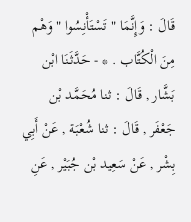قَالَ : وَإِنَّمَا " تَسْتَأْنِسُوا " وَهْم مِنَ الْكُتَّاب . * - حَدَّثَنَا ابْن بَشَّار , قَالَ : ثنا مُحَمَّد بْن جَعْفَر , قَالَ : ثنا شُعْبَة , عَنْ أَبِي بِشْر , عَنْ سَعِيد بْن جُبَيْر , عَنِ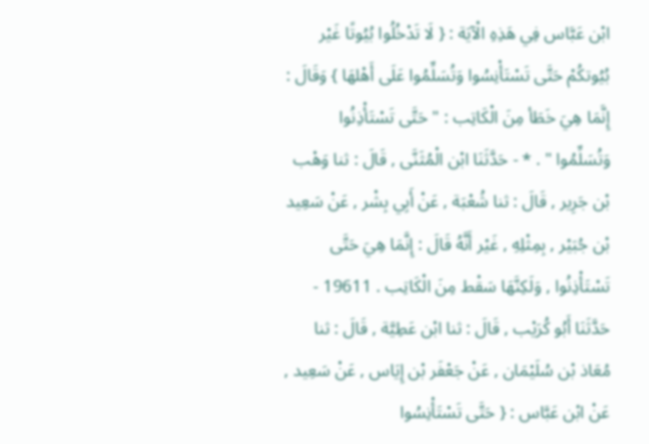ابْن عَبَّاس فِي هَذِهِ الْآيَة : { لَا تَدْخُلُوا بُيُوتًا غَيْر بُيُوتكُمْ حَتَّى تَسْتَأْنِسُوا وَتُسَلِّمُوا عَلَى أَهْلهَا } وَقَالَ : إِنَّمَا هِيَ خَطَأ مِنَ الْكَاتِب : " حَتَّى تَسْتَأْذِنُوا وَتُسَلِّمُوا " . * - حَدَّثَنَا ابْن الْمُثَنَّى , قَالَ : ثنا وَهْب بْن جَرِير , قَالَ : ثنا شُعْبَة , عَنْ أَبِي بِشْر , عَنْ سَعِيد بْن جُبَيْر , بِمِثْلِهِ , غَيْر أَنَّهُ قَالَ : إِنَّمَا هِيَ حَتَّى تَسْتَأْذِنُوا , وَلَكِنَّهَا سَقْط مِنَ الْكَاتِب . 19611 - حَدَّثَنَا أَبُو كُرَيْب , قَالَ : ثنا ابْن عَطِيَّة , قَالَ : ثنا مُعَاذ بْن سُلَيْمَان , عَنْ جَعْفَر بْن إِيَاس , عَنْ سَعِيد , عَنْ ابْن عَبَّاس : { حَتَّى تَسْتَأْنِسُوا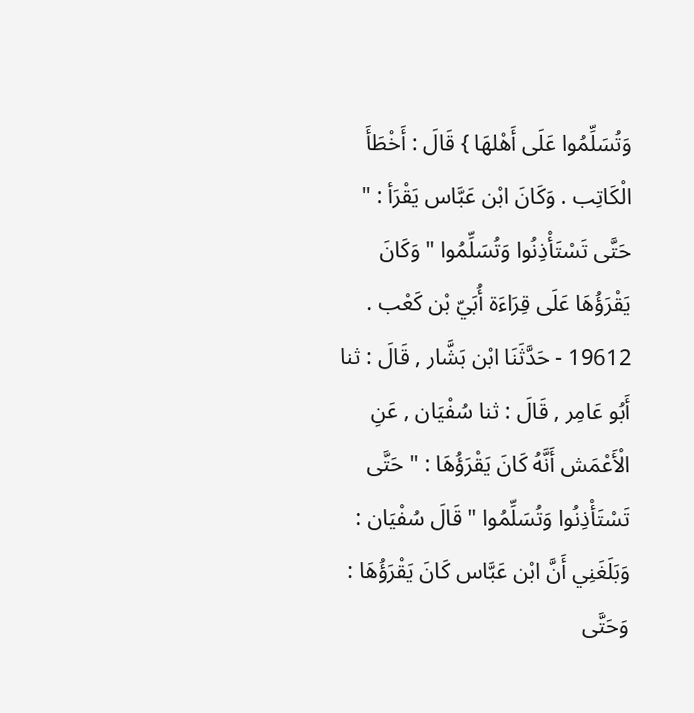وَتُسَلِّمُوا عَلَى أَهْلهَا } قَالَ : أَخْطَأَ الْكَاتِب . وَكَانَ ابْن عَبَّاس يَقْرَأ : " حَتَّى تَسْتَأْذِنُوا وَتُسَلِّمُوا " وَكَانَ يَقْرَؤُهَا عَلَى قِرَاءَة أُبَيّ بْن كَعْب . 19612 - حَدَّثَنَا ابْن بَشَّار , قَالَ : ثنا أَبُو عَامِر , قَالَ : ثنا سُفْيَان , عَنِ الْأَعْمَش أَنَّهُ كَانَ يَقْرَؤُهَا : " حَتَّى تَسْتَأْذِنُوا وَتُسَلِّمُوا " قَالَ سُفْيَان : وَبَلَغَنِي أَنَّ ابْن عَبَّاس كَانَ يَقْرَؤُهَا : وَحَتَّى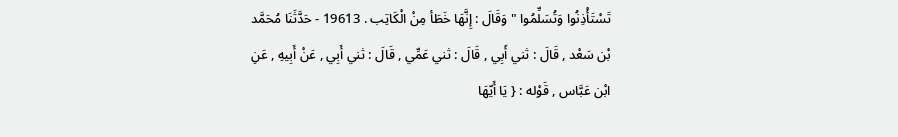تَسْتَأْذِنُوا وَتُسَلِّمُوا " وَقَالَ : إِنَّهَا خَطَأ مِنْ الْكَاتِب . 19613 - حَدَّثَنَا مُحَمَّد بْن سَعْد , قَالَ : ثني أَبِي , قَالَ : ثني عَمِّي , قَالَ : ثني أَبِي , عَنْ أَبِيهِ , عَنِ ابْن عَبَّاس , قَوْله : { يَا أَيّهَا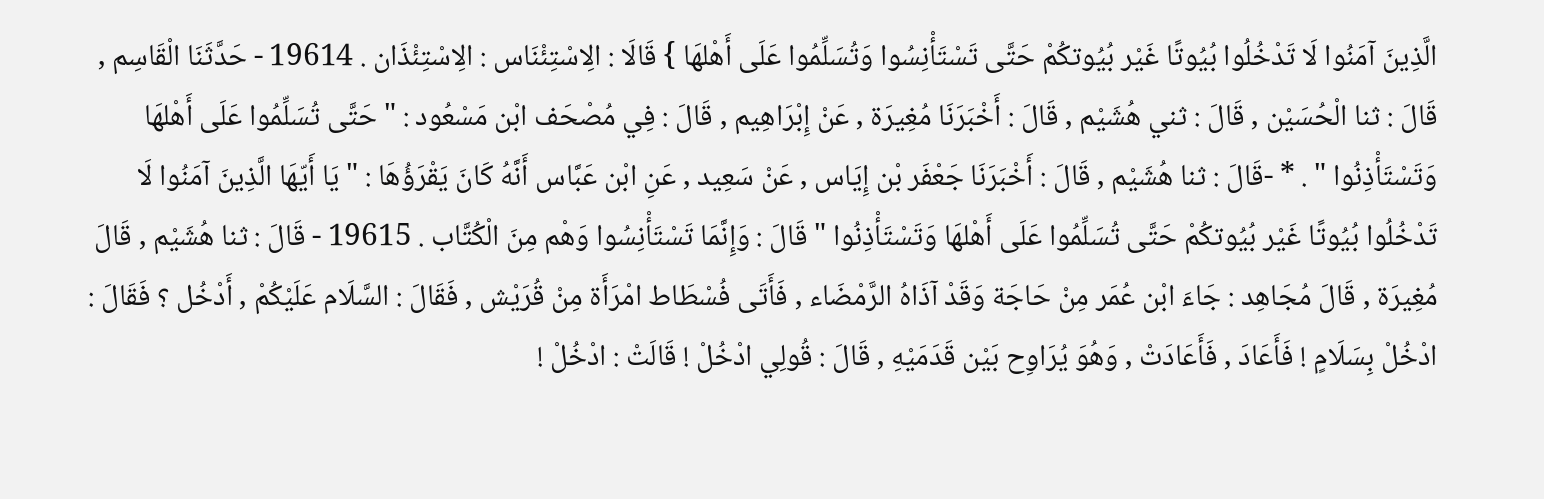الَّذِينَ آمَنُوا لَا تَدْخُلُوا بُيُوتًا غَيْر بُيُوتكُمْ حَتَّى تَسْتَأْنِسُوا وَتُسَلِّمُوا عَلَى أَهْلهَا } قَالَا : الِاسْتِئْنَاس : الِاسْتِئْذَان . 19614 - حَدَّثَنَا الْقَاسِم , قَالَ : ثنا الْحُسَيْن , قَالَ : ثني هُشَيْم , قَالَ : أَخْبَرَنَا مُغِيرَة , عَنْ إِبْرَاهِيم , قَالَ : فِي مُصْحَف ابْن مَسْعُود : " حَتَّى تُسَلِّمُوا عَلَى أَهْلهَا وَتَسْتَأْذِنُوا " . * -قَالَ : ثنا هُشَيْم , قَالَ : أَخْبَرَنَا جَعْفَر بْن إِيَاس , عَنْ سَعِيد , عَنِ ابْن عَبَّاس أَنَّهُ كَانَ يَقْرَؤُهَا : " يَا أَيّهَا الَّذِينَ آمَنُوا لَا تَدْخُلُوا بُيُوتًا غَيْر بُيُوتكُمْ حَتَّى تُسَلِّمُوا عَلَى أَهْلهَا وَتَسْتَأْذِنُوا " قَالَ : وَإِنَّمَا تَسْتَأْنِسُوا وَهْم مِنَ الْكُتَّاب . 19615 - قَالَ : ثنا هُشَيْم , قَالَ مُغِيرَة , قَالَ مُجَاهِد : جَاءَ ابْن عُمَر مِنْ حَاجَة وَقَدْ آذَاهُ الرَّمْضَاء , فَأَتَى فُسْطَاط امْرَأَة مِنْ قُرَيْش , فَقَالَ : السَّلَام عَلَيْكُمْ , أَدْخُل ؟ فَقَالَ : ادْخُلْ بِسَلَامٍ ! فَأَعَادَ , فَأَعَادَتْ , وَهُوَ يُرَاوِح بَيْن قَدَمَيْهِ , قَالَ : قُولِي ادْخُلْ ! قَالَتْ : ادْخُلْ !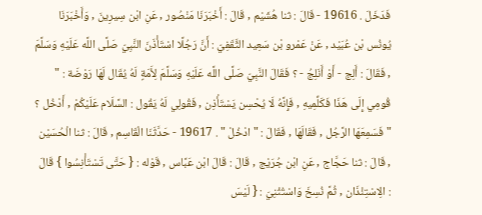فَدَخَلَ . 19616 - قَالَ : ثنا هُشَيْم , قَالَ : أَخْبَرَنَا مَنْصُور , عَنِ ابْن سِيرِينَ , وَأَخْبَرَنَا يُونُس بْن عُبَيْد , عَنْ عَمْرو بْن سَعِيد الثَّقَفِيّ : أَنَّ رَجُلًا اسْتَأْذَنَ النَّبِيّ صَلَّى اللَّه عَلَيْهِ وَسَلَّمَ , فَقَالَ : أَلِج - أَوْ أَنَلِجُ - ؟ فَقَالَ النَّبِيّ صَلَّى اللَّه عَلَيْهِ وَسَلَّمَ لِأَمَةٍ لَهُ يُقَال لَهَا رَوْضَة : " قُومِي إِلَى هَذَا فَكَلِّمِيهِ , فَإِنَّهُ لَا يُحْسِن يَسْتَأْذِن , فَقُولِي لَهُ يَقُول : السَّلَام عَلَيْكُمْ , أَدْخُل ؟ " فَسَمِعَهَا الرَّجُل , فَقَالَهَا , فَقَالَ : " ادْخُلْ " . 19617 - حَدَّثَنَا الْقَاسِم , قَالَ : ثنا الْحُسَيْن , قَالَ : ثنا حَجَّاج , عَنِ ابْن جُرَيْج , قَالَ : قَالَ ابْن عَبَّاس , قَوْله : { حَتَّى تَسْتَأْنِسُوا } قَالَ : الِاسْتِئْذَان , ثُمَّ نُسِخَ وَاسْتُثْنِيَ : { لَيْسَ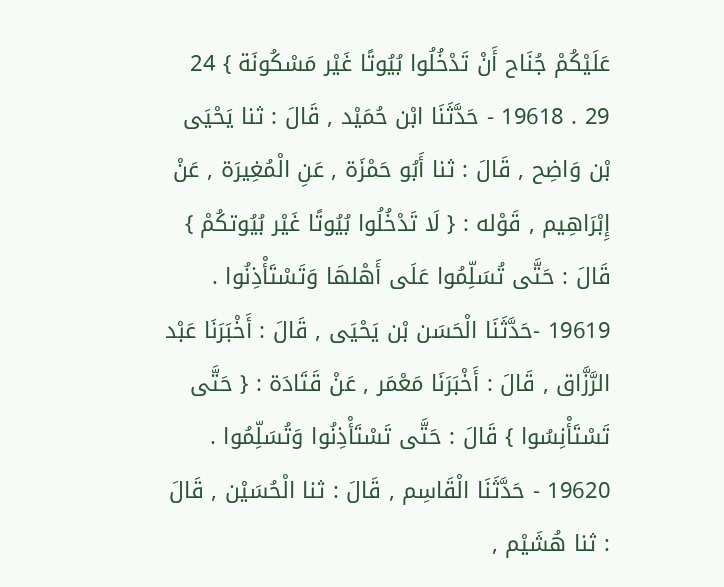عَلَيْكُمْ جُنَاح أَنْ تَدْخُلُوا بُيُوتًا غَيْر مَسْكُونَة } 24 29 . 19618 - حَدَّثَنَا ابْن حُمَيْد , قَالَ : ثنا يَحْيَى بْن وَاضِح , قَالَ : ثنا أَبُو حَمْزَة , عَنِ الْمُغِيرَة , عَنْ إِبْرَاهِيم , قَوْله : { لَا تَدْخُلُوا بُيُوتًا غَيْر بُيُوتكُمْ } قَالَ : حَتَّى تُسَلِّمُوا عَلَى أَهْلهَا وَتَسْتَأْذِنُوا . 19619 -حَدَّثَنَا الْحَسَن بْن يَحْيَى , قَالَ : أَخْبَرَنَا عَبْد الرَّزَّاق , قَالَ : أَخْبَرَنَا مَعْمَر , عَنْ قَتَادَة : { حَتَّى تَسْتَأْنِسُوا } قَالَ : حَتَّى تَسْتَأْذِنُوا وَتُسَلِّمُوا . 19620 - حَدَّثَنَا الْقَاسِم , قَالَ : ثنا الْحُسَيْن , قَالَ : ثنا هُشَيْم ,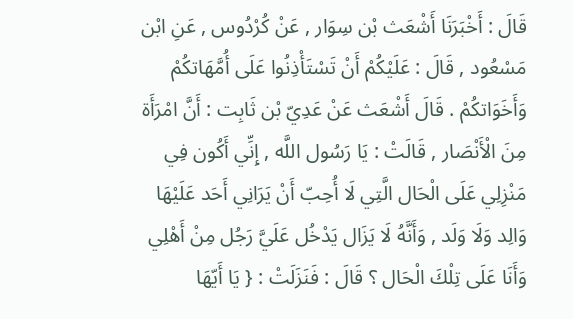قَالَ : أَخْبَرَنَا أَشْعَث بْن سِوَار , عَنْ كُرْدُوس , عَنِ ابْن مَسْعُود , قَالَ : عَلَيْكُمْ أَنْ تَسْتَأْذِنُوا عَلَى أُمَّهَاتكُمْ وَأَخَوَاتكُمْ . قَالَ أَشْعَث عَنْ عَدِيّ بْن ثَابِت : أَنَّ امْرَأَة مِنَ الْأَنْصَار , قَالَتْ : يَا رَسُول اللَّه , إِنِّي أَكُون فِي مَنْزِلِي عَلَى الْحَال الَّتِي لَا أُحِبّ أَنْ يَرَانِي أَحَد عَلَيْهَا وَالِد وَلَا وَلَد , وَأَنَّهُ لَا يَزَال يَدْخُل عَلَيَّ رَجُل مِنْ أَهْلِي وَأَنَا عَلَى تِلْكَ الْحَال ؟ قَالَ : فَنَزَلَتْ : { يَا أَيّهَا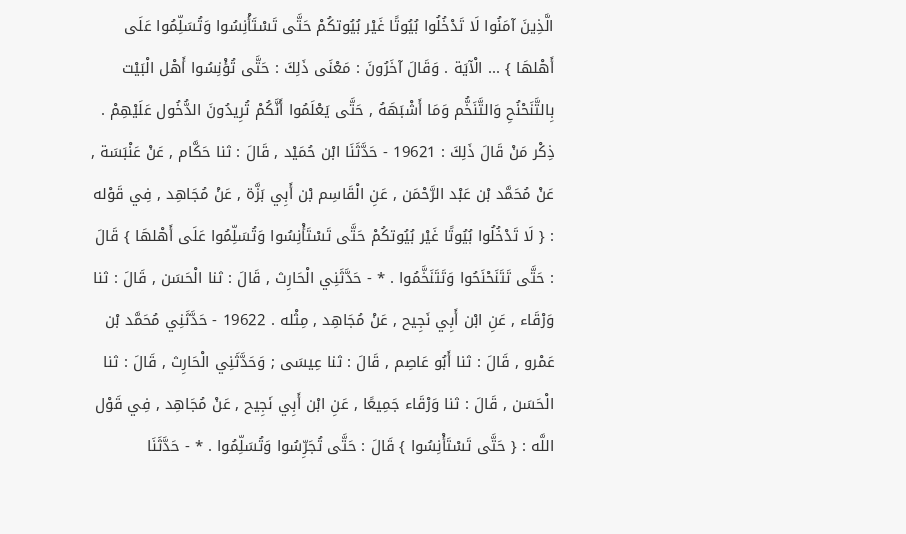الَّذِينَ آمَنُوا لَا تَدْخُلُوا بُيُوتًا غَيْر بُيُوتكُمْ حَتَّى تَسْتَأْنِسُوا وَتُسَلِّمُوا عَلَى أَهْلهَا } ... الْآيَة . وَقَالَ آخَرُونَ : مَعْنَى ذَلِكَ : حَتَّى تُؤْنِسُوا أَهْل الْبَيْت بِالتَّنَحْنُحِ وَالتَّنَخُّم وَمَا أَشْبَهَهُ , حَتَّى يَعْلَمُوا أَنَّكُمْ تُرِيدُونَ الدُّخُول عَلَيْهِمْ . ذِكْر مَنْ قَالَ ذَلِكَ : 19621 - حَدَّثَنَا ابْن حُمَيْد , قَالَ : ثنا حَكَّام , عَنْ عَنْبَسَة , عَنْ مُحَمَّد بْن عَبْد الرَّحْمَن , عَنِ الْقَاسِم بْن أَبِي بَزَّة , عَنْ مُجَاهِد , فِي قَوْله : { لَا تَدْخُلُوا بُيُوتًا غَيْر بُيُوتكُمْ حَتَّى تَسْتَأْنِسُوا وَتُسَلِّمُوا عَلَى أَهْلهَا } قَالَ : حَتَّى تَتَنَحْنَحُوا وَتَتَنَخَّمُوا . * - حَدَّثَنِي الْحَارِث , قَالَ : ثنا الْحَسَن , قَالَ : ثنا وَرْقَاء , عَنِ ابْن أَبِي نَجِيح , عَنْ مُجَاهِد , مِثْله . 19622 - حَدَّثَنِي مُحَمَّد بْن عَمْرو , قَالَ : ثنا أَبُو عَاصِم , قَالَ : ثنا عِيسَى ; وَحَدَّثَنِي الْحَارِث , قَالَ : ثنا الْحَسَن , قَالَ : ثنا وَرْقَاء جَمِيعًا , عَنِ ابْن أَبِي نَجِيح , عَنْ مُجَاهِد , فِي قَوْل اللَّه : { حَتَّى تَسْتَأْنِسُوا } قَالَ : حَتَّى تُجَرِّسُوا وَتُسَلِّمُوا . * - حَدَّثَنَا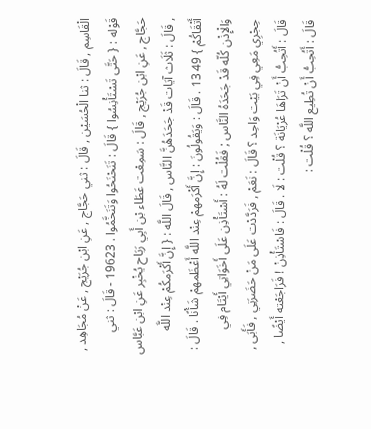الْقَاسِم , قَالَ : ثنا الْحُسَيْن , قَالَ : ثني حَجَّاج , عَنِ ابْن جُرَيْج , عَنْ مُجَاهِد , قَوْله : { حَتَّى تَسْتَأْنِسُوا } قَالَ : تَنَحْنَحُوا وَتَنَخَّمُوا . 19623 - قَالَ : ثني حَجَّاج , عَنِ ابْن جُرَيْج , قَالَ : سَمِعْت عَطَاء بْن أَبِي رَبَاح يُخْبِر عَنِ ابْن عَبَّاس , قَالَ : ثَلَاث آيَات قَدْ جَحَدَهُنَّ النَّاس , قَالَ اللَّه : { إِنَّ أَكْرَمكُمْ عِنْد اللَّه أَتْقَاكُمْ } 49 13 . قَالَ : وَيَقُولُونَ : إِنَّ أَكْرَمهمْ عِنْد اللَّه أَعْظَمهمْ شَأْنًا . قَالَ : وَالْإِذْن كُلّه قَدْ جَحَدَهُ النَّاس ; فَقُلْت لَهُ : أَسْتَأْذِن عَلَى أَخَوَاتِي أَيْتَام فِي حِجْرِي مَعِي فِي بَيْت وَاحِد ؟ قَالَ : نَعَمْ , فَرَدَّدْت عَلَى مَنْ حَضَرَنِي , فَأَبَى , قَالَ : أَتُحِبُّ أَنْ تَرَاهَا عُرْيَانَة ؟ قُلْت : لَا . قَالَ : فَاسْتَأْذِنْ ! فَرَاجَعْته أَيْضًا , قَالَ : أَتُحِبُّ أَنْ تُطِيع اللَّه ؟ قُلْت :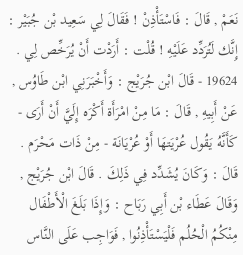نَعَمْ , قَالَ : فَاسْتَأْذِنْ ! فَقَالَ لِي سَعِيد بْن جُبَيْر : إِنَّك لَتُرَدِّد عَلَيْهِ ! قُلْت : أَرَدْت أَنْ يُرَخِّص لِي . 19624 - قَالَ ابْن جُرَيْج : وَأَخْبَرَنِي ابْن طَاوُس , عَنْ أَبِيهِ , قَالَ : مَا مِنْ امْرَأَة أَكْرَه إِلَيَّ أَنْ أَرَى - كَأَنَّهُ يَقُول عُرْيَتهَا أَوْ عُرْيَانَة - مِنْ ذَات مَحْرَم . قَالَ : وَكَانَ يُشَدِّد فِي ذَلِكَ . قَالَ ابْن جُرَيْج , وَقَالَ عَطَاء بْن أَبِي رَبَاح : وَإِذَا بَلَغَ الْأَطْفَال مِنْكُمُ الْحُلُم فَلْيَسْتَأْذِنُوا , فَوَاجِب عَلَى النَّاس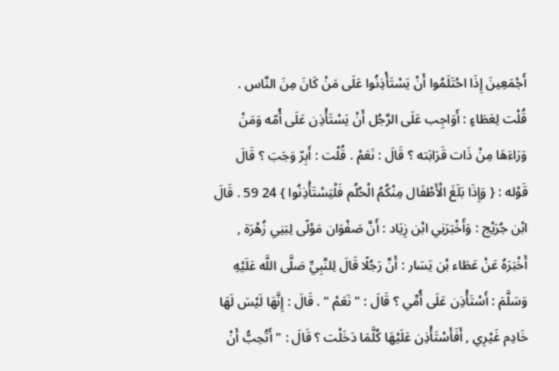أَجْمَعِينَ إِذَا احْتَلَمُوا أَنْ يَسْتَأْذِنُوا عَلَى مَنْ كَانَ مِنَ النَّاس . قُلْت لِعَطَاءٍ : أَوَاجِب عَلَى الرَّجُل أَنْ يَسْتَأْذِن عَلَى أُمّه وَمَنْ وَرَاءَهَا مِنْ ذَات قَرَابَته ؟ قَالَ : نَعَمْ . قُلْت : أَبِرّ وَجَبَ ؟ قَالَ قَوْله : { وَإِذَا بَلَغَ الْأَطْفَال مِنْكُمُ الْحُلُم فَلْيَسْتَأْذِنُوا } 24 59 . قَالَ ابْن جُرَيْج : وَأَخْبَرَنِي ابْن زِيَاد : أَنَّ صَفْوَان مَوْلًى لِبَنِي زُهْرَة , أَخْبَرَهُ عَنْ عَطَاء بْن يَسَار : أَنَّ رَجُلًا قَالَ لِلنَّبِيِّ صَلَّى اللَّه عَلَيْهِ وَسَلَّمَ : أَسْتَأْذِن عَلَى أُمِّي ؟ قَالَ : " نَعَمْ " . قَالَ : إِنَّهَا لَيْسَ لَهَا خَادِم غَيْرِي , أَفَأَسْتَأْذِن عَلَيْهَا كُلَّمَا دَخَلْت ؟ قَالَ : " أَتُحِبُّ أَنْ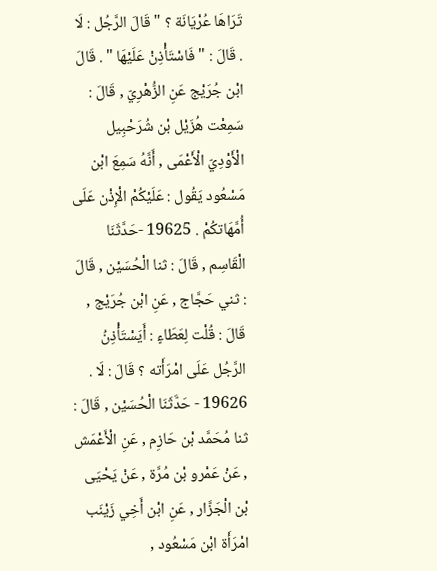تَرَاهَا عُرْيَانَة ؟ " قَالَ الرَّجُل : لَا . قَالَ : " فَاسْتَأْذِنْ عَلَيْهَا " . قَالَ ابْن جُرَيْج عَنِ الزُّهْرِيّ , قَالَ : سَمِعْت هُزَيْل بْن شُرَحْبِيل الْأَوْدِيّ الْأَعْمَى , أَنَّهُ سَمِعَ ابْن مَسْعُود يَقُول : عَلَيْكُمْ الْإِذْن عَلَى أُمَّهَاتكُمْ . 19625 -حَدَّثَنَا الْقَاسِم , قَالَ : ثنا الْحُسَيْن , قَالَ : ثني حَجَّاج , عَنِ ابْن جُرَيْج , قَالَ : قُلْت لِعَطَاءٍ : أَيَسْتَأْذِنُ الرَّجُل عَلَى امْرَأَته ؟ قَالَ : لَا . 19626 - حَدَّثَنَا الْحُسَيْن , قَالَ : ثنا مُحَمَّد بْن حَازِم , عَنِ الْأَعْمَش , عَنْ عَمْرو بْن مُرَّة , عَنْ يَحْيَى بْن الْجَزَّار , عَنِ ابْن أَخِي زَيْنَب امْرَأَة ابْن مَسْعُود ,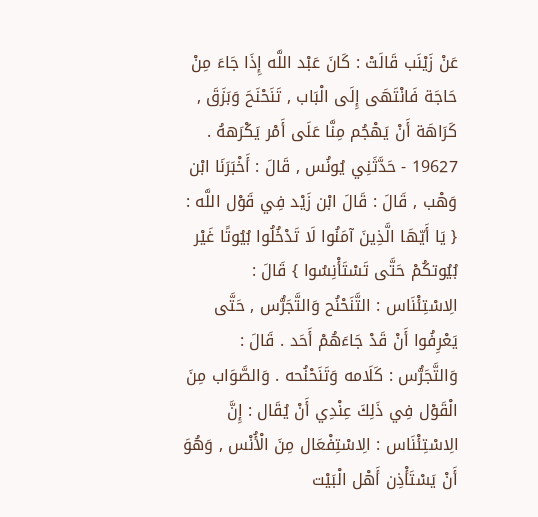عَنْ زَيْنَب قَالَتْ : كَانَ عَبْد اللَّه إِذَا جَاءَ مِنْ حَاجَة فَانْتَهَى إِلَى الْبَاب , تَنَحْنَحَ وَبَزَقَ , كَرَاهَة أَنْ يَهْجُم مِنَّا عَلَى أَمْر يَكْرَههُ . 19627 - حَدَّثَنِي يُونُس , قَالَ : أَخْبَرَنَا ابْن وَهْب , قَالَ : قَالَ ابْن زَيْد فِي قَوْل اللَّه : { يَا أَيّهَا الَّذِينَ آمَنُوا لَا تَدْخُلُوا بُيُوتًا غَيْر بُيُوتكُمْ حَتَّى تَسْتَأْنِسُوا } قَالَ : الِاسْتِئْنَاس : التَّنَحْنُح وَالتَّجَرُّس , حَتَّى يَعْرِفُوا أَنْ قَدْ جَاءَهُمْ أَحَد . قَالَ : وَالتَّجَرُّس : كَلَامه وَتَنَحْنُحه . وَالصَّوَاب مِنَ الْقَوْل فِي ذَلِكَ عِنْدِي أَنْ يُقَال : إِنَّ الِاسْتِئْنَاس : الِاسْتِفْعَال مِنَ الْأُنْس , وَهُوَ أَنْ يَسْتَأْذِن أَهْل الْبَيْت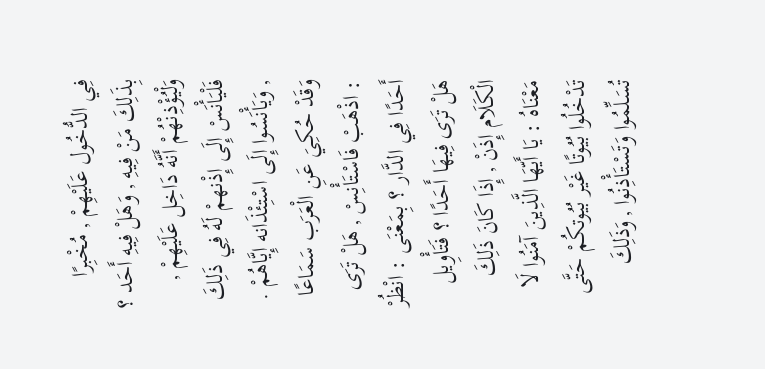فِي الدُّخُول عَلَيْهِمْ , مُخْبِرًا بِذَلِكَ مَنْ فِيهِ , وَهَلْ فِيهِ أَحَد ؟ وَلْيُؤْذِنْهُمْ أَنَّهُ دَاخِل عَلَيْهِمْ , فَلْيَأْنَسْ إِلَى إِذْنهمْ لَهُ فِي ذَلِكَ , وَيَأْنَسُوا إِلَى اسْتِئْذَانه إِيَّاهُمْ . وَقَدْ حُكِيَ عَنِ الْعَرَب سَمَاعًا : اذْهَبْ فَاسْتَأْنِسْ , هَلْ تَرَى أَحَدًا فِي الدَّار ؟ بِمَعْنَى : انْظُرْ هَلْ تَرَى فِيهَا أَحَدًا ؟ فَتَأْوِيل الْكَلَام إِذَنْ , إِذَا كَانَ ذَلِكَ مَعْنَاهُ : يَا أَيّهَا الَّذِينَ آمَنُوا لَا تَدْخُلُوا بُيُوتًا غَيْر بُيُوتكُمْ حَتَّى تُسَلِّمُوا وَتَسْتَأْذِنُوا , وَذَلِكَ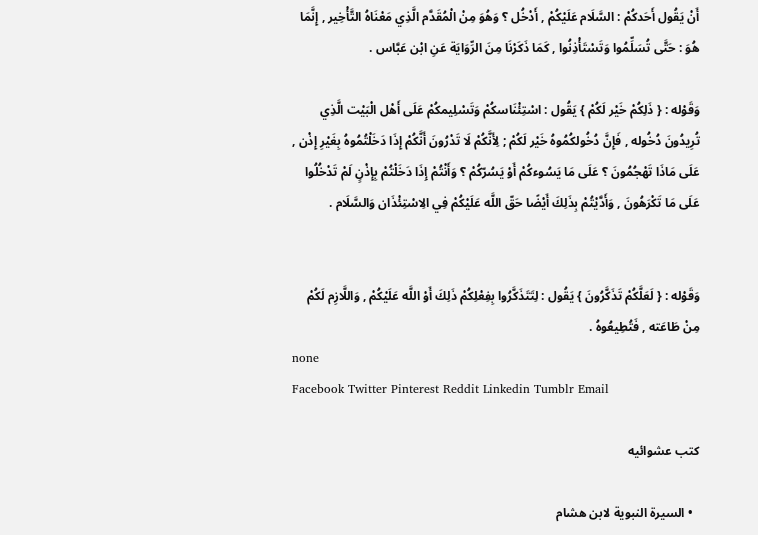أَنْ يَقُول أَحَدكُمْ : السَّلَام عَلَيْكُمْ , أَدْخُل ؟ وَهُوَ مِنْ الْمُقَدَّم الَّذِي مَعْنَاهُ التَّأْخِير , إِنَّمَا هُوَ : حَتَّى تُسَلِّمُوا وَتَسْتَأْذِنُوا , كَمَا ذَكَرْنَا مِنَ الرِّوَايَة عَنِ ابْن عَبَّاس .

وَقَوْله : { ذَلِكُمْ خَيْر لَكُمْ } يَقُول : اسْتِئْنَاسكُمْ وَتَسْلِيمكُمْ عَلَى أَهْل الْبَيْت الَّذِي تُرِيدُونَ دُخُوله , فَإِنَّ دُخُولكُمُوهُ خَيْر لَكُمْ ; لِأَنَّكُمْ لَا تَدْرُونَ أَنَّكُمْ إِذَا دَخَلْتُمُوهُ بِغَيْرِ إِذْن , عَلَى مَاذَا تَهْجُمُونَ ؟ عَلَى مَا يَسُوءكُمْ أَوْ يَسُرّكُمْ ؟ وَأَنْتُمْ إِذَا دَخَلْتُمْ بِإِذْنٍ لَمْ تَدْخُلُوا عَلَى مَا تَكْرَهُونَ , وَأَدَّيْتُمْ بِذَلِكَ أَيْضًا حَقّ اللَّه عَلَيْكُمْ فِي الِاسْتِئْذَان وَالسَّلَام .


وَقَوْله : { لَعَلَّكُمْ تَذَكَّرُونَ } يَقُول : لِتَتَذَكَّرُوا بِفِعْلِكُمْ ذَلِكَ أَوْ اللَّه عَلَيْكُمْ , وَاللَّازِم لَكُمْ مِنْ طَاعَته , فَتُطِيعُوهُ .
none
Facebook Twitter Pinterest Reddit Linkedin Tumblr Email

كتب عشوائيه

  • السيرة النبوية لابن هشام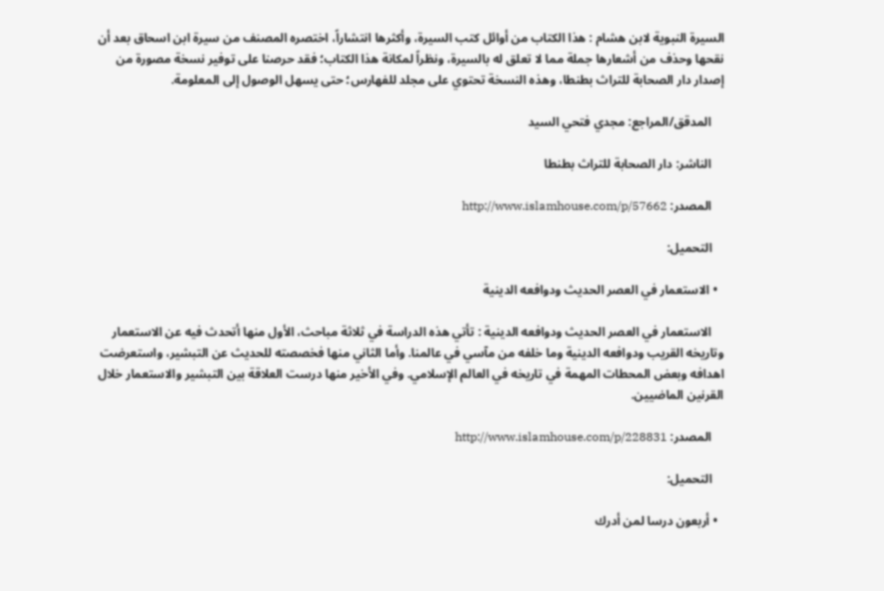السيرة النبوية لابن هشام : هذا الكتاب من أوائل كتب السيرة، وأكثرها انتشاراً، اختصره المصنف من سيرة ابن اسحاق بعد أن نقحها وحذف من أشعارها جملة مما لا تعلق له بالسيرة، ونظراً لمكانة هذا الكتاب؛ فقد حرصنا على توفير نسخة مصورة من إصدار دار الصحابة للتراث بطنطا، وهذه النسخة تحتوي على مجلد للفهارس؛ حتى يسهل الوصول إلى المعلومة.

    المدقق/المراجع: مجدي فتحي السيد

    الناشر: دار الصحابة للتراث بطنطا

    المصدر: http://www.islamhouse.com/p/57662

    التحميل:

  • الاستعمار في العصر الحديث ودوافعه الدينية

    الاستعمار في العصر الحديث ودوافعه الدينية : تأتي هذه الدراسة في ثلاثة مباحث، الأول منها أتحدث فيه عن الاستعمار وتاريخه القريب ودوافعه الدينية وما خلفه من مآسي في عالمنا. وأما الثاني منها فخصصته للحديث عن التبشير، واستعرضت اهدافه وبعض المحطات المهمة في تاريخه في العالم الإسلامي. وفي الأخير منها درست العلاقة بين التبشير والاستعمار خلال القرنين الماضيين.

    المصدر: http://www.islamhouse.com/p/228831

    التحميل:

  • أربعون درسا لمن أدرك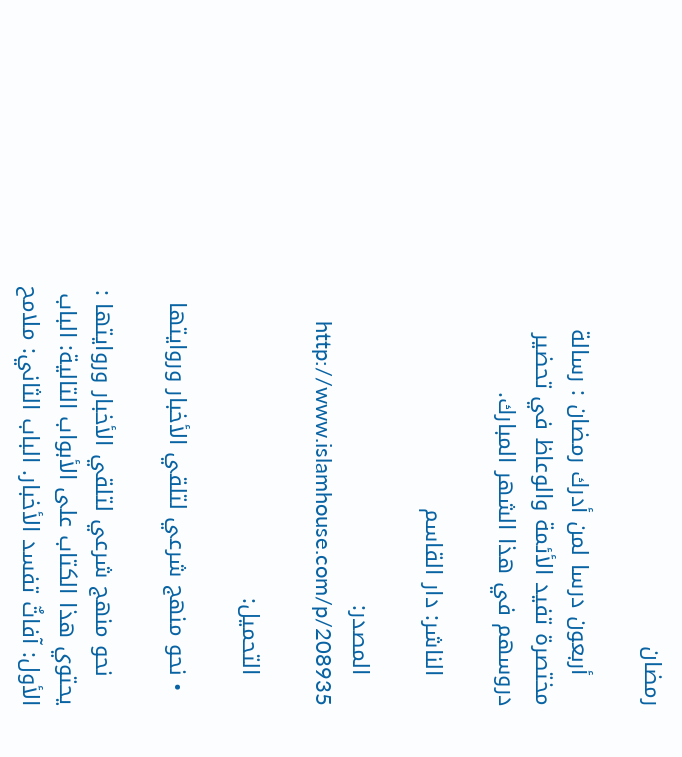رمضان

    أربعون درسا لمن أدرك رمضان : رسالة مختصرة تفيد الأئمة والوعاظ في تحضير دروسهم في هذا الشهر المبارك.

    الناشر: دار القاسم

    المصدر: http://www.islamhouse.com/p/208935

    التحميل:

  • نحو منهج شرعي لتلقي الأخبار وروايتها

    نحو منهج شرعي لتلقي الأخبار وروايتها : يحتوي هذا الكتاب على الأبواب التالية: الباب الأول: آفاتٌ تفسد الأخبار. الباب الثاني: ملامح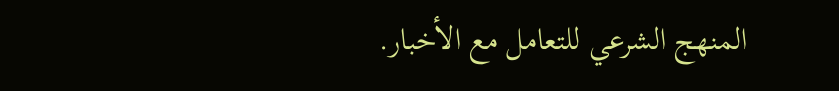المنهج الشرعي للتعامل مع الأخبار.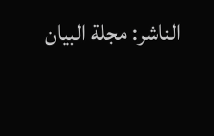الناشر: مجلة البيان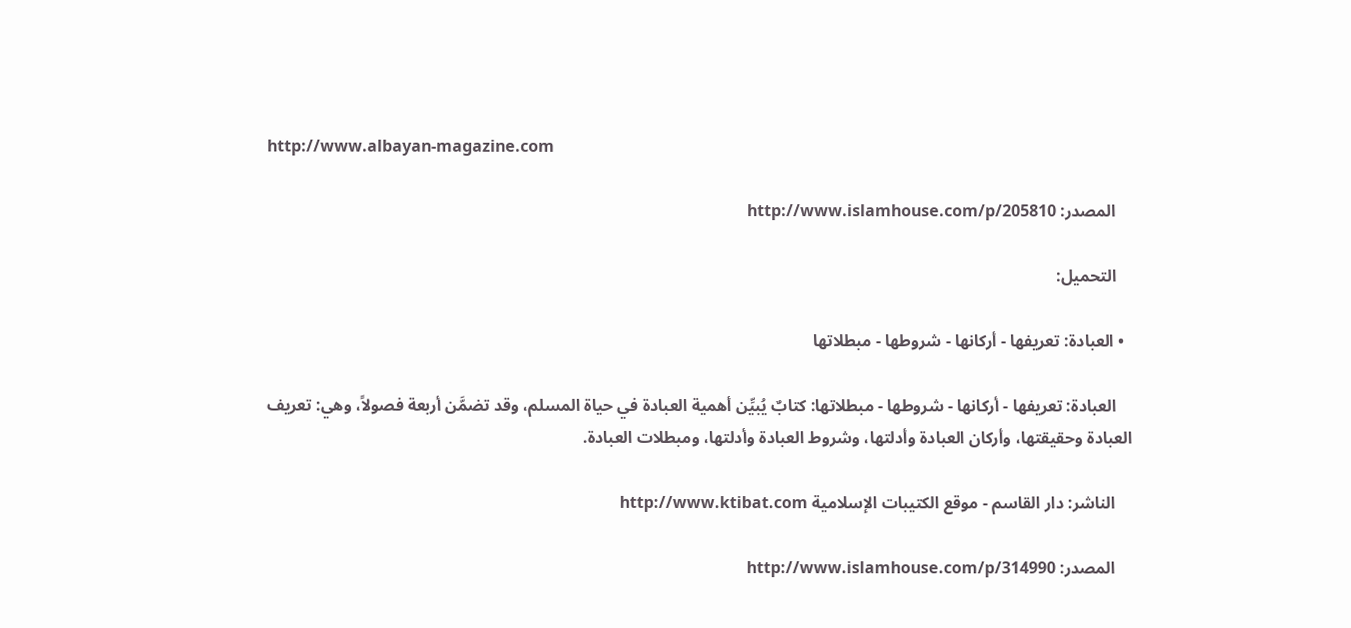http://www.albayan-magazine.com

    المصدر: http://www.islamhouse.com/p/205810

    التحميل:

  • العبادة: تعريفها - أركانها - شروطها - مبطلاتها

    العبادة: تعريفها - أركانها - شروطها - مبطلاتها: كتابٌ يُبيِّن أهمية العبادة في حياة المسلم، وقد تضمَّن أربعة فصولاً، وهي: تعريف العبادة وحقيقتها، وأركان العبادة وأدلتها، وشروط العبادة وأدلتها، ومبطلات العبادة.

    الناشر: دار القاسم - موقع الكتيبات الإسلامية http://www.ktibat.com

    المصدر: http://www.islamhouse.com/p/314990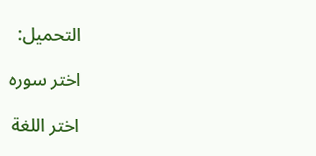التحميل:

اختر سوره

اختر اللغة